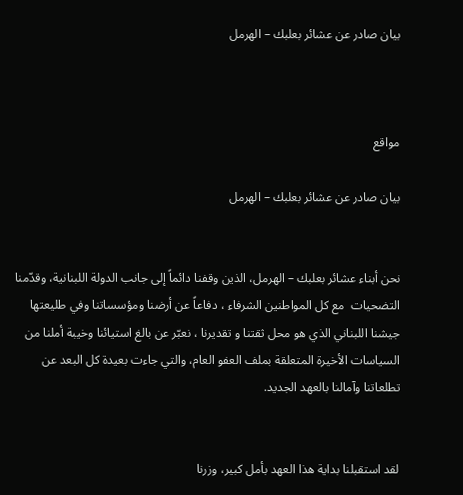بيان صادر عن عشائر بعلبك – الهرمل



مواقع

بيان صادر عن عشائر بعلبك – الهرمل


نحن أبناء عشائر بعلبك – الهرمل، الذين وقفنا دائماً إلى جانب الدولة اللبنانية، وقدّمنا التضحيات  مع كل المواطنين الشرفاء ، دفاعاً عن أرضنا ومؤسساتنا وفي طليعتها جيشنا اللبناني الذي هو محل ثقتنا و تقديرنا ، نعبّر عن بالغ استيائنا وخيبة أملنا من السياسات الأخيرة المتعلقة بملف العفو العام، والتي جاءت بعيدة كل البعد عن تطلعاتنا وآمالنا بالعهد الجديد.


لقد استقبلنا بداية هذا العهد بأمل كبير، وزرنا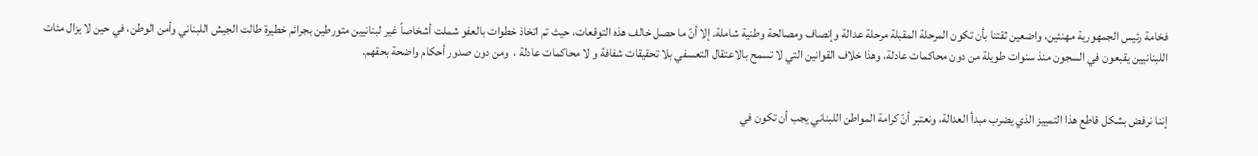فخامة رئيس الجمهورية مهنئين، واضعين ثقتنا بأن تكون المرحلة المقبلة مرحلة عدالة وإنصاف ومصالحة وطنية شاملة. إلا أنّ ما حصل خالف هذه التوقعات، حيث تم اتخاذ خطوات بالعفو شملت أشخاصاً غير لبنانيين متورطين بجرائم خطيرة طالت الجيش اللبناني وأمن الوطن، في حين لا يزال مئات اللبنانيين يقبعون في السجون منذ سنوات طويلة من دون محاكمات عادلة، وهذا خلاف القوانين التي لا تسمح بالاعتقال التعسفي بلا تحقيقات شفافة و لا محاكمات عادلة ،  ومن دون صدور أحكام واضحة بحقهم.


إننا نرفض بشكل قاطع هذا التمييز الذي يضرب مبدأ العدالة، ونعتبر أنّ كرامة المواطن اللبناني يجب أن تكون في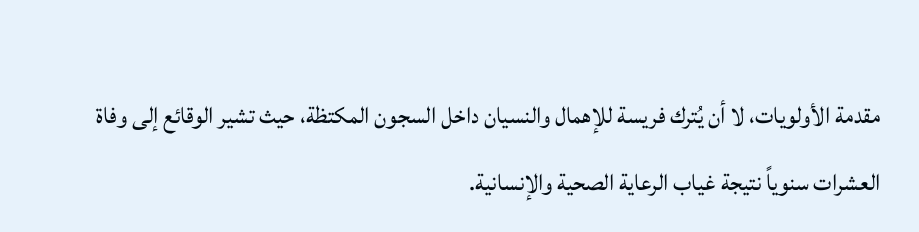مقدمة الأولويات، لا أن يُترك فريسة للإهمال والنسيان داخل السجون المكتظة، حيث تشير الوقائع إلى وفاة العشرات سنوياً نتيجة غياب الرعاية الصحية والإنسانية.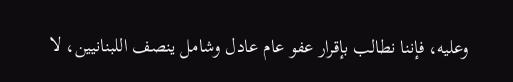وعليه، فإننا نطالب بإقرار عفو عام عادل وشامل ينصف اللبنانيين، لا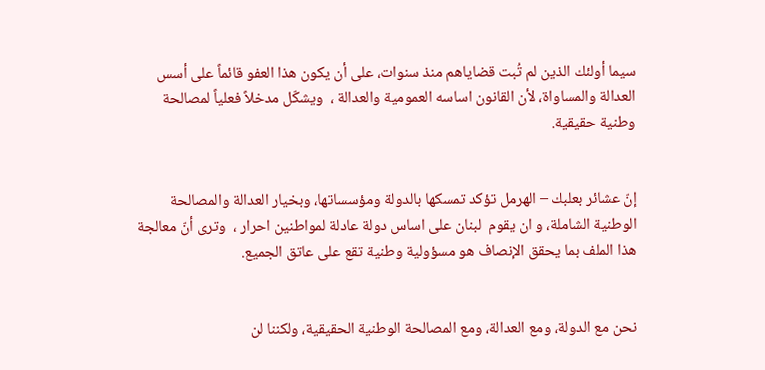سيما أولئك الذين لم تُبت قضاياهم منذ سنوات، على أن يكون هذا العفو قائماً على أسس العدالة والمساواة، لأن القانون اساسه العمومية والعدالة ،  ويشكّل مدخلاً فعلياً لمصالحة وطنية حقيقية.


إنّ عشائر بعلبك – الهرمل تؤكد تمسكها بالدولة ومؤسساتها، وبخيار العدالة والمصالحة الوطنية الشاملة، و ان يقوم  لبنان على اساس دولة عادلة لمواطنين احرار ،  وترى أنّ معالجة هذا الملف بما يحقق الإنصاف هو مسؤولية وطنية تقع على عاتق الجميع.


نحن مع الدولة، ومع العدالة، ومع المصالحة الوطنية الحقيقية، ولكننا لن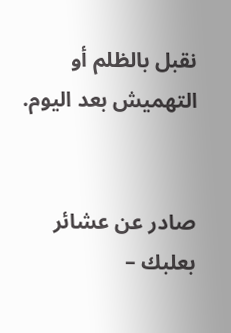نقبل بالظلم أو التهميش بعد اليوم.


صادر عن عشائر بعلبك –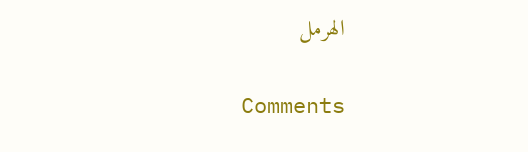الهرمل

Comments